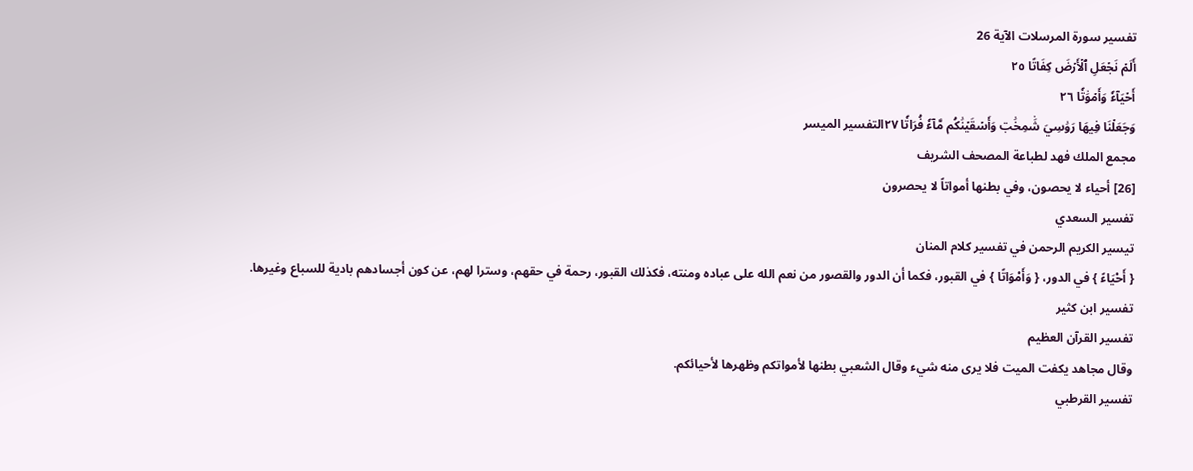تفسير سورة المرسلات الآية 26
أَلَمۡ نَجۡعَلِ ٱلۡأَرۡضَ كِفَاتًا ٢٥
أَحۡيَآءٗ وَأَمۡوَٰتٗا ٢٦
وَجَعَلۡنَا فِيهَا رَوَٰسِيَ شَٰمِخَٰتٖ وَأَسۡقَيۡنَٰكُم مَّآءٗ فُرَاتٗا ٢٧التفسير الميسر
مجمع الملك فهد لطباعة المصحف الشريف
[26] أحياء لا يحصون، وفي بطنها أمواتاً لا يحصرون
تفسير السعدي
تيسير الكريم الرحمن في تفسير كلام المنان
{ أَحْيَاءً } في الدور، { وَأَمْوَاتًا } في القبور، فكما أن الدور والقصور من نعم الله على عباده ومنته، فكذلك القبور، رحمة في حقهم، وسترا لهم، عن كون أجسادهم بادية للسباع وغيرها.
تفسير ابن كثير
تفسير القرآن العظيم
وقال مجاهد يكفت الميت فلا يرى منه شيء وقال الشعبي بطنها لأمواتكم وظهرها لأحيائكم.
تفسير القرطبي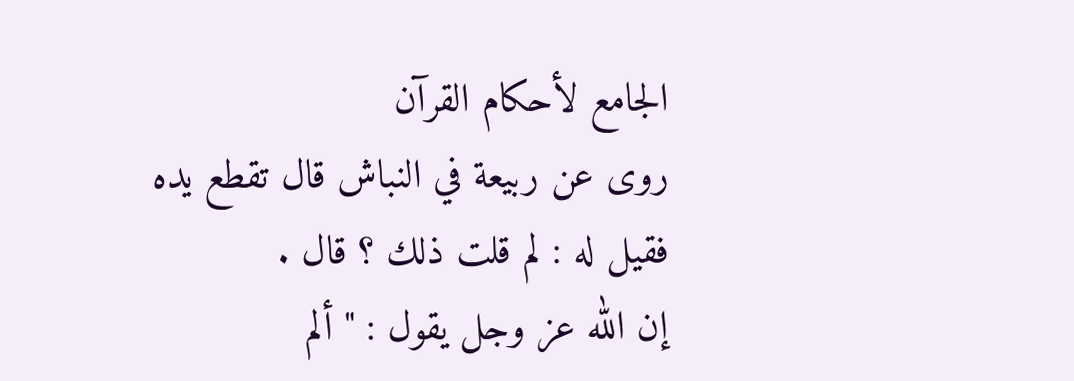الجامع لأحكام القرآن
روى عن ربيعة في النباش قال تقطع يده فقيل له : لم قلت ذلك ؟ قال .
إن الله عز وجل يقول : " ألم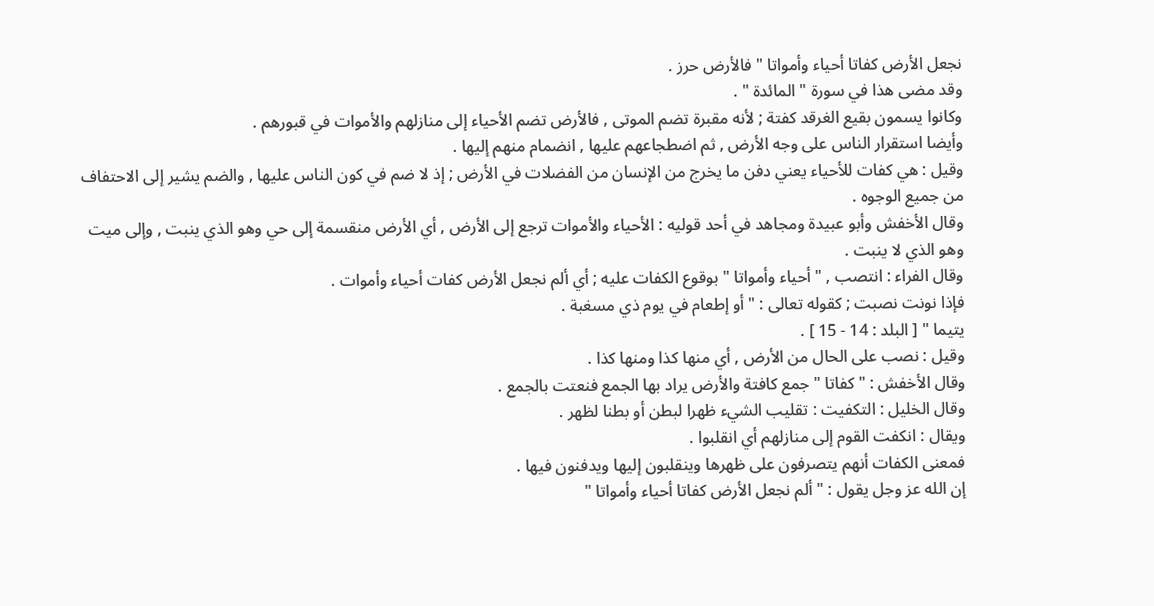نجعل الأرض كفاتا أحياء وأمواتا " فالأرض حرز .
وقد مضى هذا في سورة " المائدة " .
وكانوا يسمون بقيع الغرقد كفتة ; لأنه مقبرة تضم الموتى , فالأرض تضم الأحياء إلى منازلهم والأموات في قبورهم .
وأيضا استقرار الناس على وجه الأرض , ثم اضطجاعهم عليها , انضمام منهم إليها .
وقيل : هي كفات للأحياء يعني دفن ما يخرج من الإنسان من الفضلات في الأرض ; إذ لا ضم في كون الناس عليها , والضم يشير إلى الاحتفاف من جميع الوجوه .
وقال الأخفش وأبو عبيدة ومجاهد في أحد قوليه : الأحياء والأموات ترجع إلى الأرض , أي الأرض منقسمة إلى حي وهو الذي ينبت , وإلى ميت وهو الذي لا ينبت .
وقال الفراء : انتصب , " أحياء وأمواتا " بوقوع الكفات عليه ; أي ألم نجعل الأرض كفات أحياء وأموات .
فإذا نونت نصبت ; كقوله تعالى : " أو إطعام في يوم ذي مسغبة .
يتيما " [ البلد : 14 - 15 ] .
وقيل : نصب على الحال من الأرض , أي منها كذا ومنها كذا .
وقال الأخفش : " كفاتا " جمع كافتة والأرض يراد بها الجمع فنعتت بالجمع .
وقال الخليل : التكفيت : تقليب الشيء ظهرا لبطن أو بطنا لظهر .
ويقال : انكفت القوم إلى منازلهم أي انقلبوا .
فمعنى الكفات أنهم يتصرفون على ظهرها وينقلبون إليها ويدفنون فيها .
إن الله عز وجل يقول : " ألم نجعل الأرض كفاتا أحياء وأمواتا "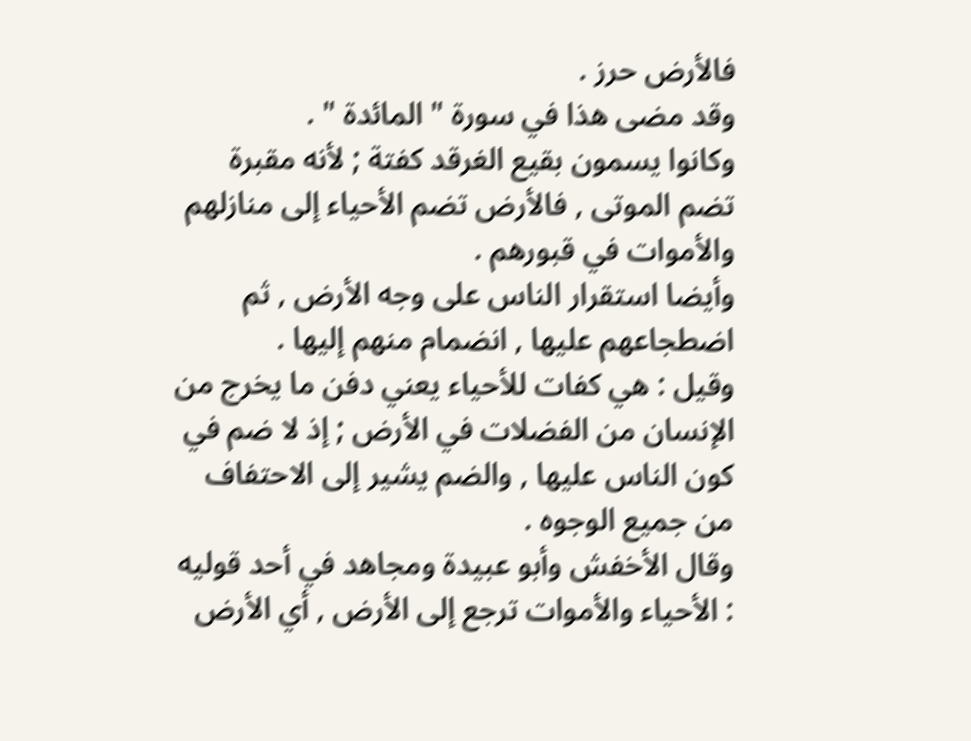فالأرض حرز .
وقد مضى هذا في سورة " المائدة " .
وكانوا يسمون بقيع الغرقد كفتة ; لأنه مقبرة تضم الموتى , فالأرض تضم الأحياء إلى منازلهم والأموات في قبورهم .
وأيضا استقرار الناس على وجه الأرض , ثم اضطجاعهم عليها , انضمام منهم إليها .
وقيل : هي كفات للأحياء يعني دفن ما يخرج من الإنسان من الفضلات في الأرض ; إذ لا ضم في كون الناس عليها , والضم يشير إلى الاحتفاف من جميع الوجوه .
وقال الأخفش وأبو عبيدة ومجاهد في أحد قوليه : الأحياء والأموات ترجع إلى الأرض , أي الأرض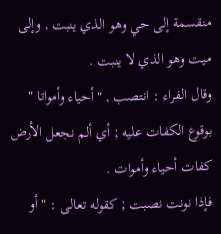منقسمة إلى حي وهو الذي ينبت , وإلى ميت وهو الذي لا ينبت .
وقال الفراء : انتصب , " أحياء وأمواتا " بوقوع الكفات عليه ; أي ألم نجعل الأرض كفات أحياء وأموات .
فإذا نونت نصبت ; كقوله تعالى : " أو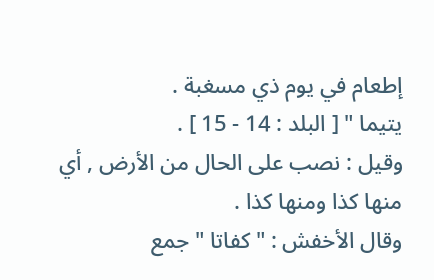إطعام في يوم ذي مسغبة .
يتيما " [ البلد : 14 - 15 ] .
وقيل : نصب على الحال من الأرض , أي منها كذا ومنها كذا .
وقال الأخفش : " كفاتا " جمع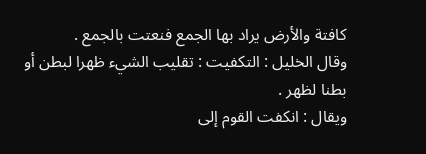كافتة والأرض يراد بها الجمع فنعتت بالجمع .
وقال الخليل : التكفيت : تقليب الشيء ظهرا لبطن أو بطنا لظهر .
ويقال : انكفت القوم إلى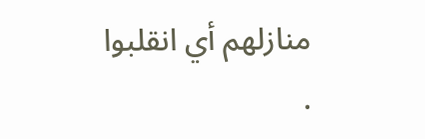منازلهم أي انقلبوا .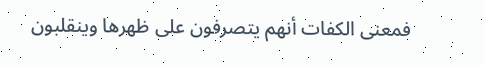فمعنى الكفات أنهم يتصرفون على ظهرها وينقلبون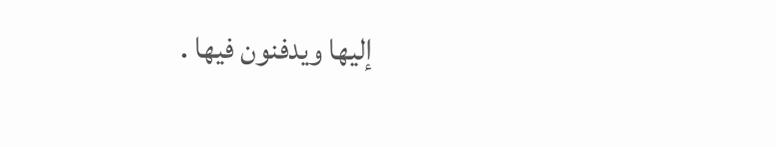إليها ويدفنون فيها .